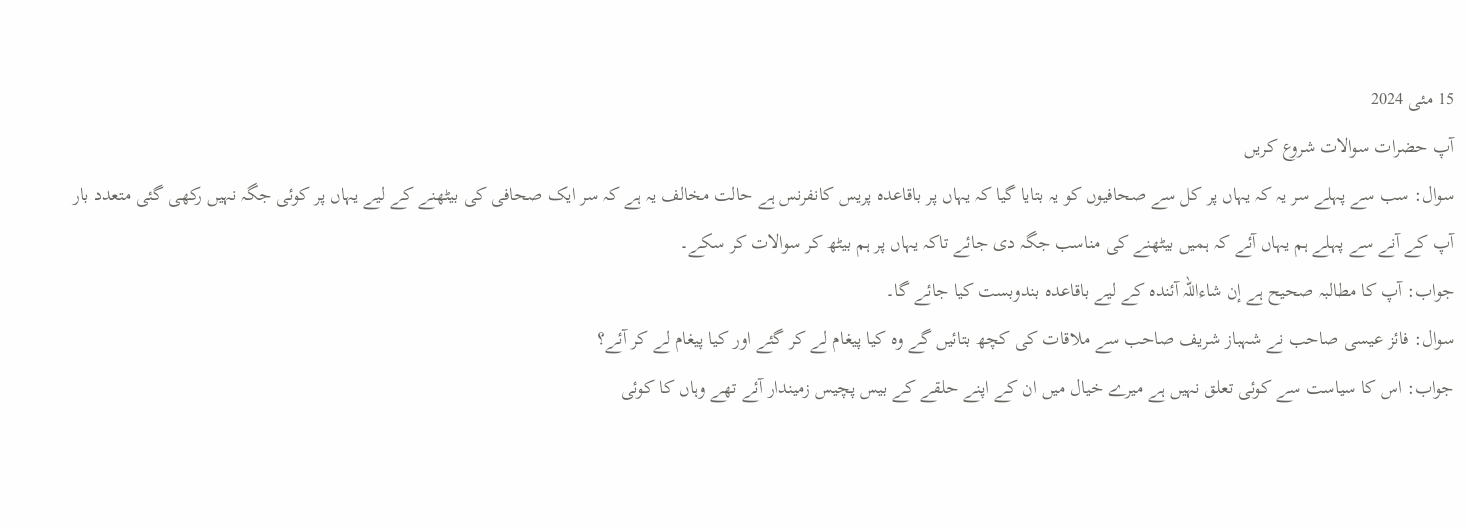15 مئی 2024
آپ حضرات سوالات شروع کریں
سوال: سب سے پہلے سر یہ کہ یہاں پر کل سے صحافیوں کو یہ بتایا گیا کہ یہاں پر باقاعدہ پریس کانفرنس ہے حالت مخالف یہ ہے کہ سر ایک صحافی کی بیٹھنے کے لیے یہاں پر کوئی جگہ نہیں رکھی گئی متعدد بار آپ کے آنے سے پہلے ہم یہاں آئے کہ ہمیں بیٹھنے کی مناسب جگہ دی جائے تاکہ یہاں پر ہم بیٹھ کر سوالات کر سکے۔
جواب: آپ کا مطالبہ صحیح ہے إن شاءاللہ آئندہ کے لیے باقاعدہ بندوبست کیا جائے گا۔
سوال: فائز عیسی صاحب نے شہباز شریف صاحب سے ملاقات کی کچھ بتائیں گے وہ کیا پیغام لے کر گئے اور کیا پیغام لے کر آئے؟
جواب: اس کا سیاست سے کوئی تعلق نہیں ہے میرے خیال میں ان کے اپنے حلقے کے بیس پچیس زمیندار آئے تھے وہاں کا کوئی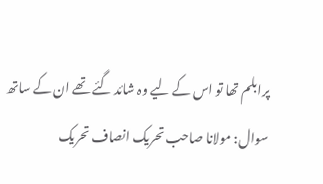پرابلم تھا تو اس کے لیے وہ شائد گئے تھے ان کے ساتھ
سوال: مولانا صاحب تحریک انصاف تحریک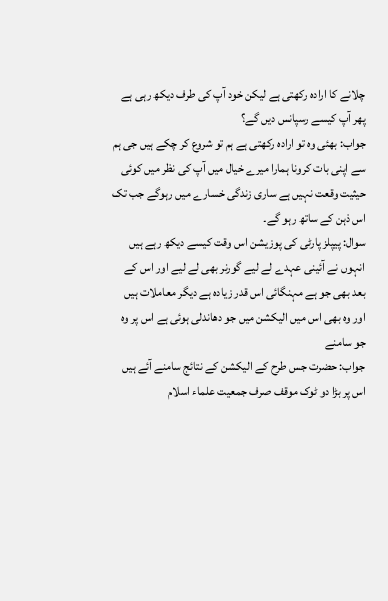چلانے کا ارادہ رکھتی ہے لیکن خود آپ کی طرف دیکھ رہی ہے پھر آپ کیسے رسپانس دیں گے؟
جواب: بھئی وہ تو ارادہ رکھتی ہے ہم تو شروع کر چکے ہیں جی ہم سے اپنی بات کرونا ہمارا میرے خیال میں آپ کی نظر میں کوئی حیثیت وقعت نہیں ہے ساری زندگی خسارے میں رہوگے جب تک اس ذہن کے ساتھ رہو گے۔
سوال: پیپلز پارٹی کی پوزیشن اس وقت کیسے دیکھ رہے ہیں انہوں نے آئینی عہدے لے لیے گورنر بھی لے لیے اور اس کے بعد بھی جو ہے مہنگائی اس قدر زیادہ ہے دیگر معاملات ہیں اور وہ بھی اس میں الیکشن میں جو دھاندلی ہوئی ہے اس پر وہ جو سامنے
جواب: حضرت جس طرح کے الیکشن کے نتائج سامنے آئے ہیں اس پر بڑا دو ٹوک موقف صرف جمعیت علماء اسلام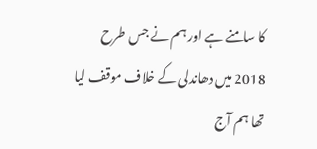کا سامنے ہے اور ہم نے جس طرح 2018 میں دھاندلی کے خلاف موقف لیا تھا ہم آج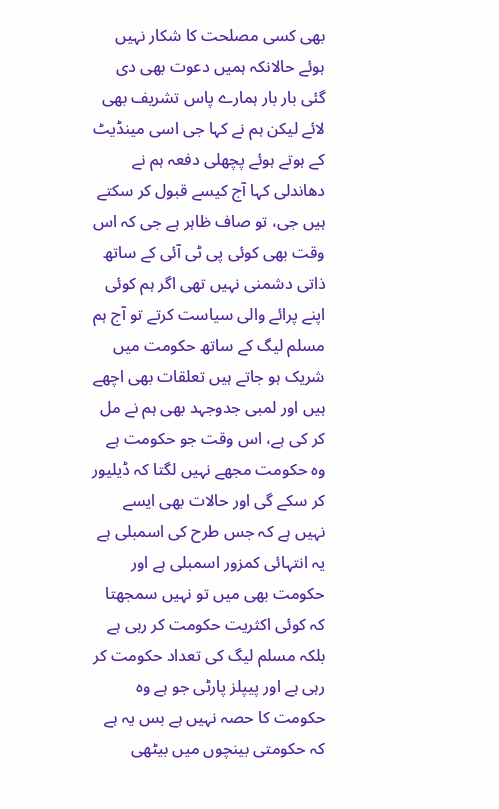بھی کسی مصلحت کا شکار نہیں ہوئے حالانکہ ہمیں دعوت بھی دی گئی بار بار ہمارے پاس تشریف بھی لائے لیکن ہم نے کہا جی اسی مینڈیٹ کے ہوتے ہوئے پچھلی دفعہ ہم نے دھاندلی کہا آج کیسے قبول کر سکتے ہیں جی، تو صاف ظاہر ہے جی کہ اس وقت بھی کوئی پی ٹی آئی کے ساتھ ذاتی دشمنی نہیں تھی اگر ہم کوئی اپنے پرائے والی سیاست کرتے تو آج ہم مسلم لیگ کے ساتھ حکومت میں شریک ہو جاتے ہیں تعلقات بھی اچھے ہیں اور لمبی جدوجہد بھی ہم نے مل کر کی ہے، اس وقت جو حکومت ہے وہ حکومت مجھے نہیں لگتا کہ ڈیلیور کر سکے گی اور حالات بھی ایسے نہیں ہے کہ جس طرح کی اسمبلی ہے یہ انتہائی کمزور اسمبلی ہے اور حکومت بھی میں تو نہیں سمجھتا کہ کوئی اکثریت حکومت کر رہی ہے بلکہ مسلم لیگ کی تعداد حکومت کر رہی ہے اور پیپلز پارٹی جو ہے وہ حکومت کا حصہ نہیں ہے بس یہ ہے کہ حکومتی بینچوں میں بیٹھی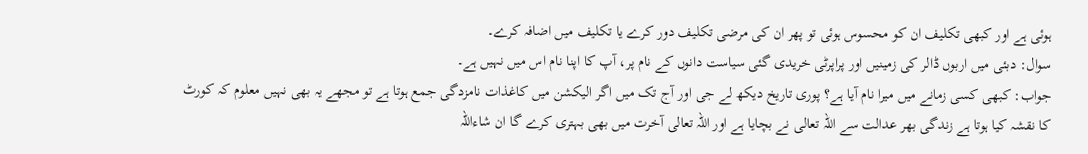ہوئی ہے اور کبھی تکلیف ان کو محسوس ہوئی تو پھر ان کی مرضی تکلیف دور کرے یا تکلیف میں اضافہ کرے۔
سوال: دبئی میں اربوں ڈالر کی زمینیں اور پراپرٹی خریدی گئی سیاست دانوں کے نام پر، آپ کا اپنا نام اس میں نہیں ہے۔
جواب: کبھی کسی زمانے میں میرا نام آیا ہے؟ پوری تاریخ دیکھ لے جی اور آج تک میں اگر الیکشن میں کاغذات نامزدگی جمع ہوتا ہے تو مجھے یہ بھی نہیں معلوم کہ کورٹ کا نقشہ کیا ہوتا ہے زندگی بھر عدالت سے اللہ تعالی نے بچایا ہے اور اللہ تعالی آخرت میں بھی بہتری کرے گا ان شاءاللہ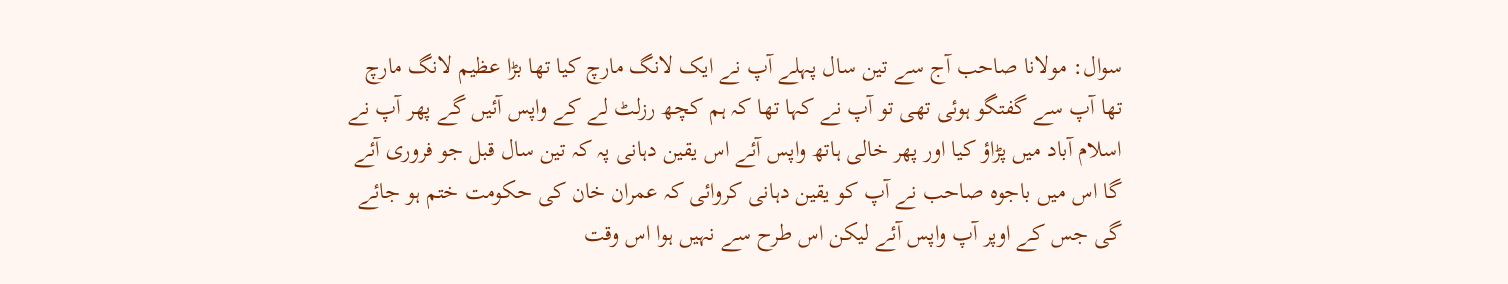سوال: مولانا صاحب آج سے تین سال پہلے آپ نے ایک لانگ مارچ کیا تھا بڑا عظیم لانگ مارچ تھا آپ سے گفتگو ہوئی تھی تو آپ نے کہا تھا کہ ہم کچھ رزلٹ لے کے واپس آئیں گے پھر آپ نے اسلام آباد میں پڑاؤ کیا اور پھر خالی ہاتھ واپس آئے اس یقین دہانی پہ کہ تین سال قبل جو فروری آئے گا اس میں باجوہ صاحب نے آپ کو یقین دہانی کروائی کہ عمران خان کی حکومت ختم ہو جائے گی جس کے اوپر آپ واپس آئے لیکن اس طرح سے نہیں ہوا اس وقت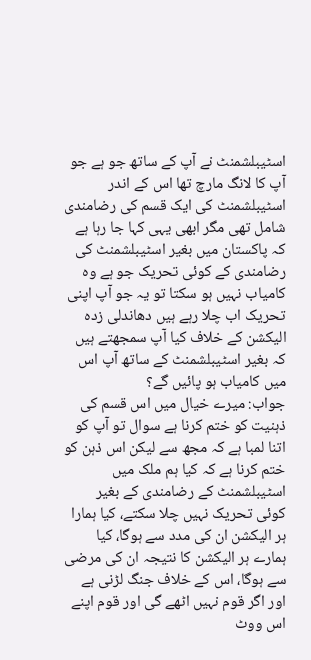اسٹیبلشمنٹ نے آپ کے ساتھ جو ہے جو آپ کا لانگ مارچ تھا اس کے اندر اسٹیبلشمنٹ کی ایک قسم کی رضامندی شامل تھی مگر ابھی یہی کہا جا رہا ہے کہ پاکستان میں بغیر اسٹیبلشمنٹ کی رضامندی کے کوئی تحریک جو ہے وہ کامیاب نہیں ہو سکتا تو یہ جو آپ اپنی تحریک اب چلا رہے ہیں دھاندلی زدہ الیکشن کے خلاف کیا آپ سمجھتے ہیں کہ بغیر اسٹیبلشمنٹ کے ساتھ آپ اس میں کامیاب ہو پائیں گے؟
جواب: میرے خیال میں اس قسم کی ذہنیت کو ختم کرنا ہے سوال تو آپ کو اتنا لمبا ہے کہ مجھ سے لیکن اس ذہن کو ختم کرنا ہے کہ کیا ہم ملک میں اسٹیبلشمنٹ کے رضامندی کے بغیر کوئی تحریک نہیں چلا سکتے، کیا ہمارا ہر الیکشن ان کی مدد سے ہوگا، کیا ہمارے ہر الیکشن کا نتیجہ ان کی مرضی سے ہوگا، اس کے خلاف جنگ لڑنی ہے اور اگر قوم نہیں اٹھے گی اور قوم اپنے اس ووٹ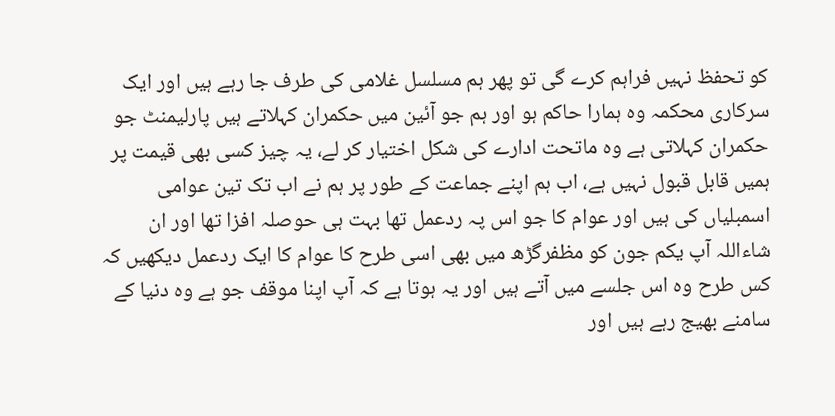کو تحفظ نہیں فراہم کرے گی تو پھر ہم مسلسل غلامی کی طرف جا رہے ہیں اور ایک سرکاری محکمہ وہ ہمارا حاکم ہو اور ہم جو آئین میں حکمران کہلاتے ہیں پارلیمنٹ جو حکمران کہلاتی ہے وہ ماتحت ادارے کی شکل اختیار کر لے، یہ چیز کسی بھی قیمت پر ہمیں قابل قبول نہیں ہے، اب ہم اپنے جماعت کے طور پر ہم نے اب تک تین عوامی اسمبلیاں کی ہیں اور عوام کا جو اس پہ ردعمل تھا بہت ہی حوصلہ افزا تھا اور ان شاءاللہ آپ یکم جون کو مظفرگڑھ میں بھی اسی طرح کا عوام کا ایک ردعمل دیکھیں کہ کس طرح وہ اس جلسے میں آتے ہیں اور یہ ہوتا ہے کہ آپ اپنا موقف جو ہے وہ دنیا کے سامنے بھیج رہے ہیں اور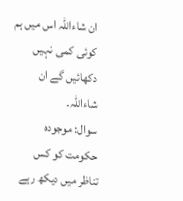ان شاءاللہ اس میں ہم کوئی کمی نہیں دکھائیں گے ان شاءاللہ۔
سوال: موجودہ حکومت کو کس تناظر میں دیکھ رہے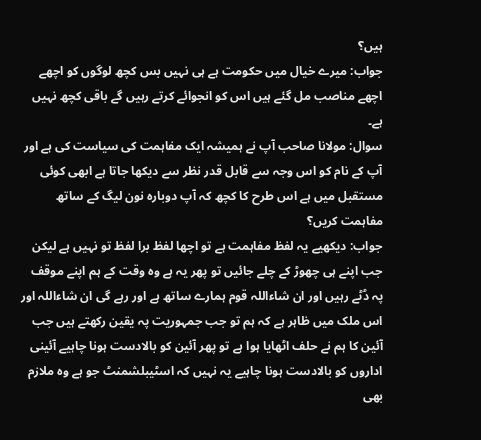ہیں؟
جواب: میرے خیال میں حکومت ہے ہی نہیں بس کچھ لوگوں کو اچھے اچھے مناصب مل گئے ہیں اس کو انجوائے کرتے رہیں گے باقی کچھ نہیں ہے۔
سوال: مولانا صاحب آپ نے ہمیشہ ایک مفاہمت کی سیاست کی ہے اور آپ کے نام کو اس وجہ سے قابل قدر نظر سے دیکھا جاتا ہے ابھی کوئی مستقبل میں ہے اس طرح کا کچھ کہ آپ دوبارہ نون لیگ کے ساتھ مفاہمت کریں؟
جواب: دیکھیے یہ لفظ مفاہمت ہے تو اچھا لفظ برا لفظ تو نہیں ہے لیکن جب اپنے ہی چھوڑ کے چلے جائیں تو پھر یہ ہے وہ وقت کے ہم اپنے موقف پہ ڈٹے رہیں اور ان شاءاللہ قوم ہمارے ساتھ ہے اور رہے گی ان شاءاللہ اور اس ملک میں ظاہر ہے کہ ہم تو جب جمہوریت پہ یقین رکھتے ہیں جب آئین کا ہم نے حلف اٹھایا ہوا ہے تو پھر آئین کو بالادست ہونا چاہیے آئینی اداروں کو بالادست ہونا چاہیے یہ نہیں کہ اسٹیبلشمنٹ جو ہے وہ ملازم بھی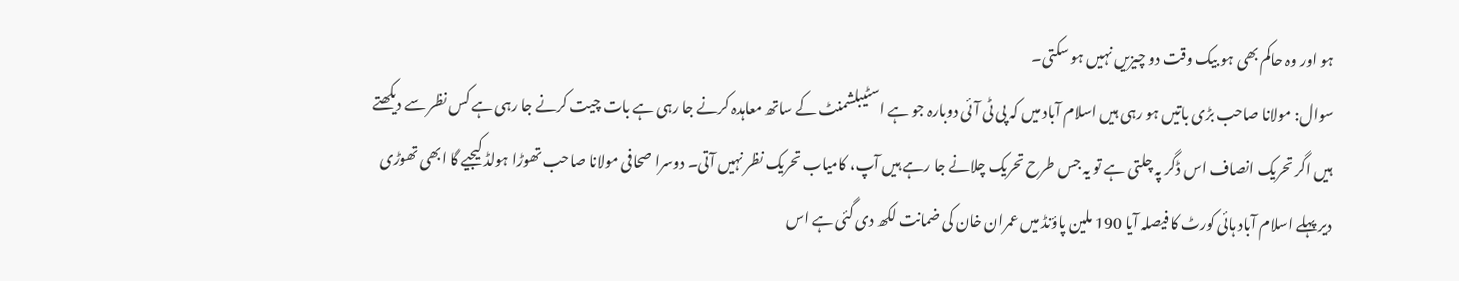ہو اور وہ حاکم بھی ہو بیک وقت دو چیزیں نہیں ہو سکتی۔
سوال: مولانا صاحب بڑی باتیں ہو رہی ہیں اسلام آباد میں کہ پی ٹی آئی دوبارہ جو ہے اسٹیبلشمنٹ کے ساتھ معاہدہ کرنے جا رہی ہے بات چیت کرنے جا رہی ہے کس نظر سے دیکھتے ہیں اگر تحریک انصاف اس ڈگر پہ چلتی ہے تو یہ جس طرح تحریک چلانے جا رہے ہیں آپ، کامیاب تحریک نظر نہیں آتی۔ دوسرا صحافی مولانا صاحب تھوڑا ہولڈ کیجیے گا ابھی تھوڑی دیر پہلے اسلام آباد ہائی کورٹ کا فیصلہ آیا 190 ملین پاؤنڈ میں عمران خان کی ضمانت لکھ دی گئی ہے اس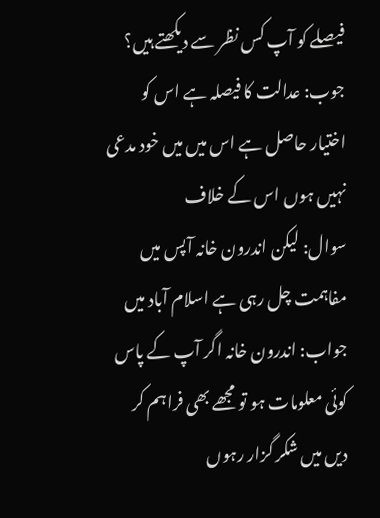فیصلے کو آپ کس نظر سے دیکھتے ہیں؟
جوب: عدالت کا فیصلہ ہے اس کو اختیار حاصل ہے اس میں میں خود مدعی نہیں ہوں اس کے خلاف
سوال: لیکن اندرون خانہ آپس میں مفاہمت چل رہی ہے اسلام آباد میں
جواب: اندرون خانہ اگر آپ کے پاس کوئی معلومات ہو تو مجھے بھی فراہم کر دیں میں شکر گزار رہوں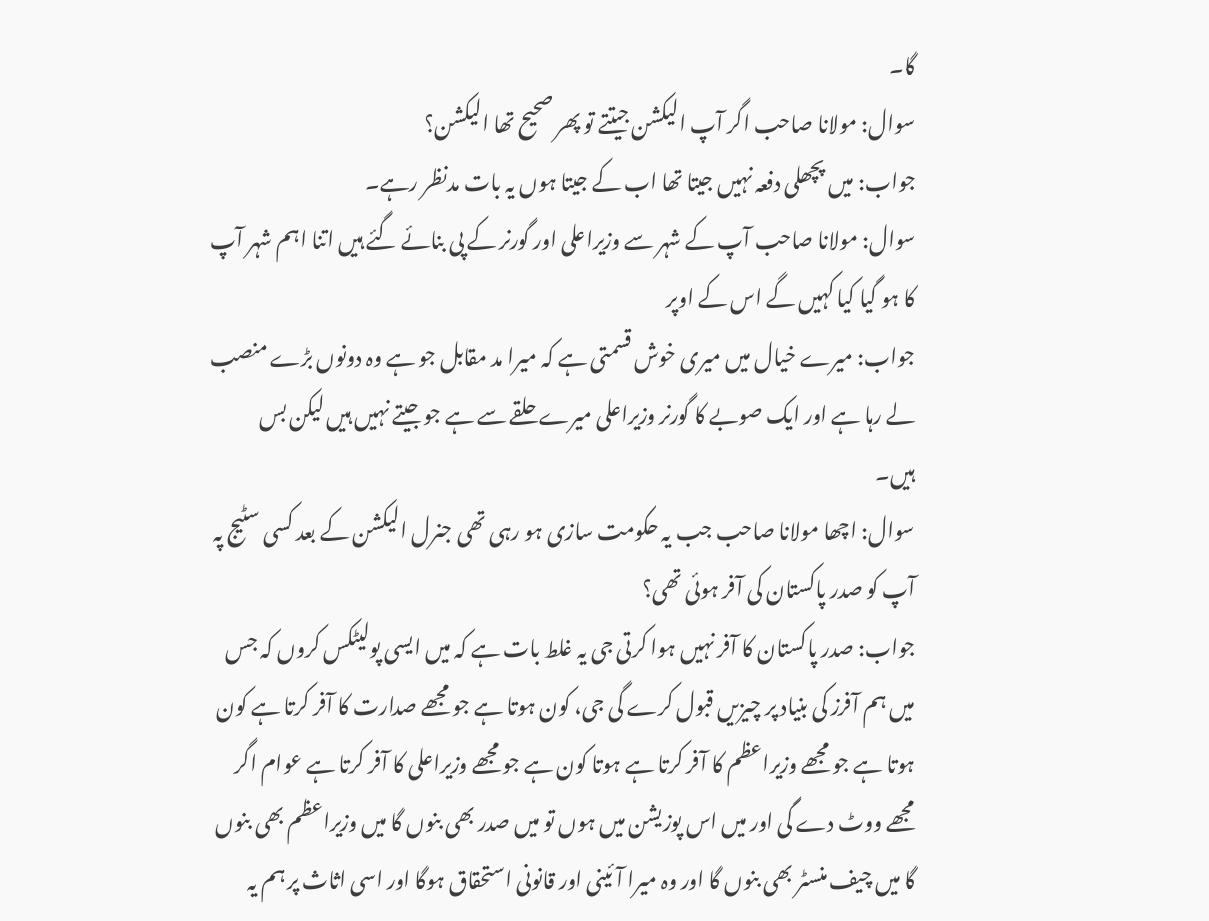گا۔
سوال: مولانا صاحب اگر آپ الیکشن جیتتے تو پھر صحیح تھا الیکشن؟
جواب: میں پچھلی دفعہ نہیں جیتا تھا اب کے جیتا ہوں یہ بات مدنظر رہے۔
سوال: مولانا صاحب آپ کے شہر سے وزیراعلی اور گورنر کے پی بنائے گئے ہیں اتنا اہم شہر آپ کا ہو گیا کیا کہیں گے اس کے اوپر
جواب: میرے خیال میں میری خوش قسمتی ہے کہ میرا مد مقابل جو ہے وہ دونوں بڑے منصب لے رہا ہے اور ایک صوبے کا گورنر وزیراعلی میرے حلقے سے ہے جو جیتے نہیں ہیں لیکن بس ہیں۔
سوال: اچھا مولانا صاحب جب یہ حکومت سازی ہو رہی تھی جنرل الیکشن کے بعد کسی سٹیج پہ آپ کو صدر پاکستان کی آفر ہوئی تھی؟
جواب: صدر پاکستان کا آفر نہیں ہوا کرتی جی یہ غلط بات ہے کہ میں ایسی پولیٹکس کروں کہ جس میں ہم آفرز کی بنیاد پر چیزیں قبول کرے گی جی، کون ہوتا ہے جو مجھے صدارت کا آفر کرتا ہے کون ہوتا ہے جو مجھے وزیراعظم کا آفر کرتا ہے ہوتا کون ہے جو مجھے وزیراعلی کا آفر کرتا ہے عوام اگر مجھے ووٹ دے گی اور میں اس پوزیشن میں ہوں تو میں صدر بھی بنوں گا میں وزیراعظم بھی بنوں گا میں چیف منسٹر بھی بنوں گا اور وہ میرا آئینی اور قانونی استحقاق ہوگا اور اسی اثاث پر ہم یہ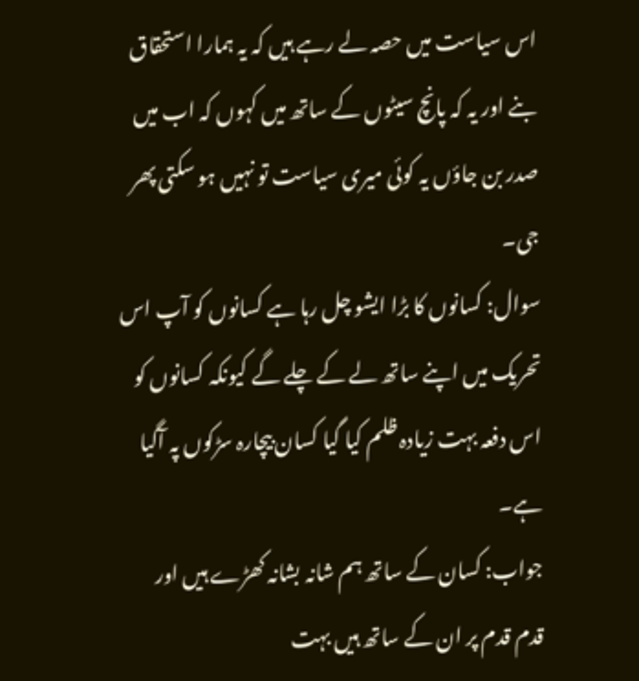اس سیاست میں حصہ لے رہے ہیں کہ یہ ہمارا استحقاق بنے اور یہ کہ پانچ سیٹوں کے ساتھ میں کہوں کہ اب میں صدر بن جاؤں یہ کوئی میری سیاست تو نہیں ہو سکتی پھر جی۔
سوال: کسانوں کا بڑا ایشو چل رہا ہے کسانوں کو آپ اس تحریک میں اپنے ساتھ لے کے چلے گے کیونکہ کسانوں کو اس دفعہ بہت زیادہ ظلم کیا گیا کسان بیچارہ سڑکوں پہ آگیا ہے۔
جواب: کسان کے ساتھ ہم شانہ بشانہ کھڑے ہیں اور قدم قدم پر ان کے ساتھ ہیں بہت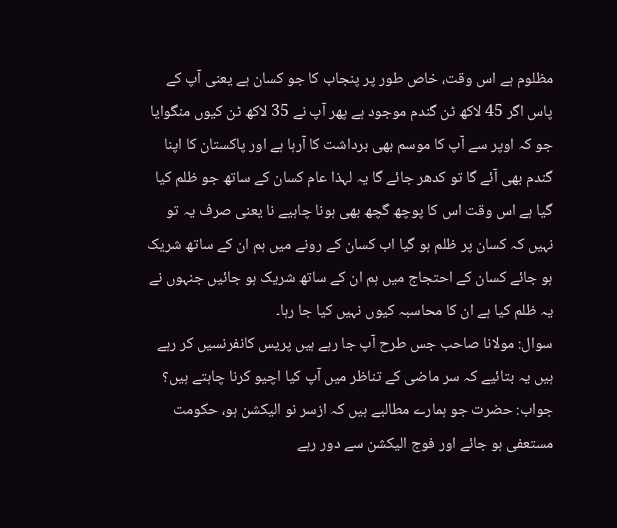مظلوم ہے اس وقت، خاص طور پر پنجاب کا جو کسان ہے یعنی آپ کے پاس اگر 45 لاکھ ٹن گندم موجود ہے پھر آپ نے 35 لاکھ ٹن کیوں منگوایا جو کہ اوپر سے آپ کا موسم بھی برداشت کا آرہا ہے اور پاکستان کا اپنا گندم بھی آئے گا تو کدھر جائے گا یہ لہذا عام کسان کے ساتھ جو ظلم کیا گیا ہے اس وقت اس کا پوچھ گچھ بھی ہونا چاہیے نا یعنی صرف یہ تو نہیں کہ کسان پر ظلم ہو گیا اب کسان کے رونے میں ہم ان کے ساتھ شریک ہو جائے کسان کے احتجاج میں ہم ان کے ساتھ شریک ہو جائیں جنہوں نے یہ ظلم کیا ہے ان کا محاسبہ کیوں نہیں کیا جا رہا۔
سوال: مولانا صاحب جس طرح آپ جا رہے ہیں پریس کانفرنسیں کر رہے ہیں یہ بتائیے کہ سر ماضی کے تناظر میں آپ کیا اچیو کرنا چاہتے ہیں؟
جواب: حضرت جو ہمارے مطالبے ہیں کہ ازسر نو الیکشن ہو، حکومت مستعفی ہو جائے اور فوج الیکشن سے دور رہے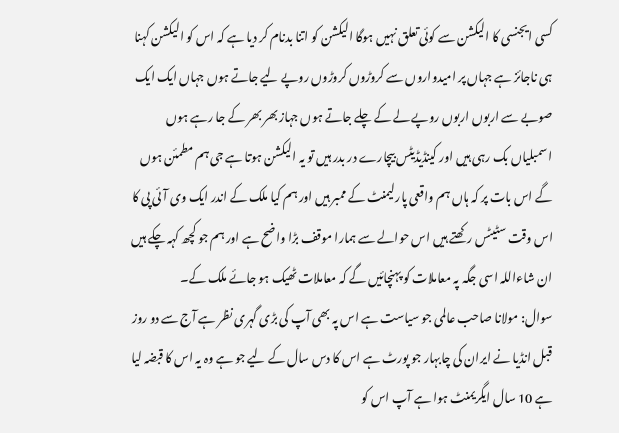کسی ایجنسی کا الیکشن سے کوئی تعلق نہیں ہوگا الیکشن کو اتنا بدنام کر دیا ہے کہ اس کو الیکشن کہنا ہی ناجائز ہے جہاں پر امیدواروں سے کروڑوں کروڑوں روپے لیے جاتے ہوں جہاں ایک ایک صوبے سے اربوں اربوں روپے لے کے چلے جاتے ہوں جہاز بھر بھر کے جا رہے ہوں اسمبلیاں بک رہی ہیں اور کینڈیڈیٹس بیچارے در بدر ہیں تو یہ الیکشن ہوتا ہے جی ہم مطمئن ہوں گے اس بات پر کہ ہاں ہم واقعی پارلیمنٹ کے ممبر ہیں اور ہم کیا ملک کے اندر ایک وی آئی پی کا اس وقت سٹیٹس رکھتے ہیں اس حوالے سے ہمارا موقف بڑا واضح ہے اور ہم جو کچھ کہہ چکے ہیں ان شاءاللہ اسی جگہ پہ معاملات کو پہنچائیں گے کہ معاملات ٹھیک ہو جائے ملک کے۔
سوال: مولانا صاحب عالمی جو سیاست ہے اس پہ بھی آپ کی بڑی گہری نظر ہے آج سے دو روز قبل انڈیا نے ایران کی چابہار جو پورٹ ہے اس کا دس سال کے لیے جو ہے وہ یہ اس کا قبضہ لیا ہے 10 سال ایگریمنٹ ہوا ہے آپ اس کو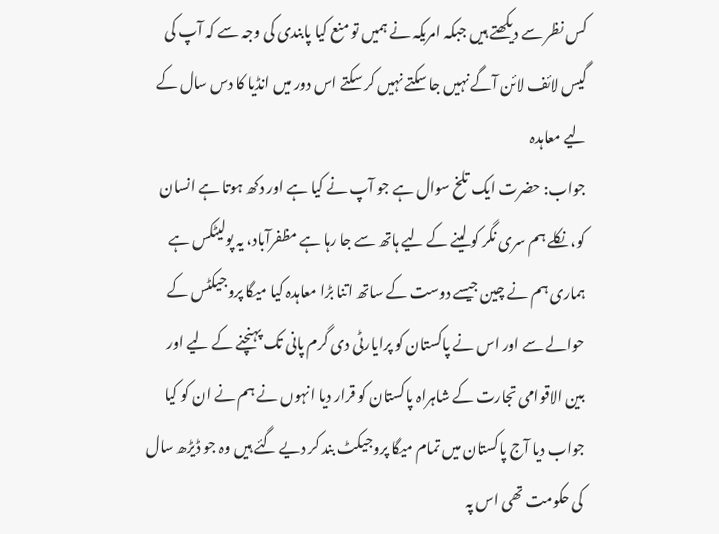کس نظر سے دیکھتے ہیں جبکہ امریکہ نے ہمیں تو منع کیا پابندی کی وجہ سے کہ آپ کی گیس لائف لائن آگے نہیں جا سکتے نہیں کر سکتے اس دور میں انڈیا کا دس سال کے لیے معاہدہ
جواب: حضرت ایک تلخ سوال ہے جو آپ نے کیا ہے اور دکھ ہوتا ہے انسان کو، نکلے ہم سری نگر کو لینے کے لیے ہاتھ سے جا رہا ہے مظفرآباد، یہ پولیٹکس ہے ہماری ہم نے چین جیسے دوست کے ساتھ اتنا بڑا معاہدہ کیا میگا پروجیکٹس کے حوالے سے اور اس نے پاکستان کو پرایارٹی دی گرم پانی تک پہنچنے کے لیے اور بین الاقوامی تجارت کے شاہراہ پاکستان کو قرار دیا انہوں نے ہم نے ان کو کیا جواب دیا آج پاکستان میں تمام میگا پروجیکٹ بند کر دیے گئے ہیں وہ جو ڈیڑھ سال کی حکومت تھی اس پہ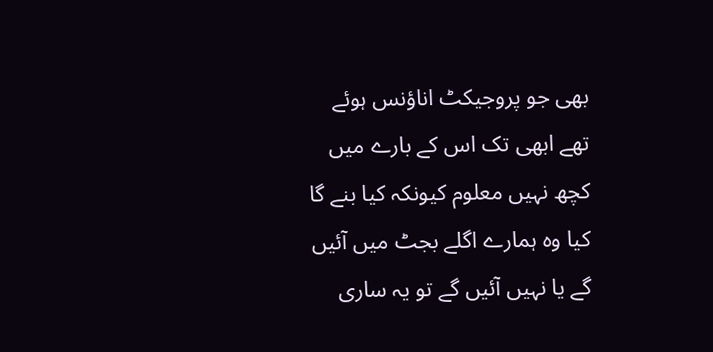بھی جو پروجیکٹ اناؤنس ہوئے تھے ابھی تک اس کے بارے میں کچھ نہیں معلوم کیونکہ کیا بنے گا کیا وہ ہمارے اگلے بجٹ میں آئیں گے یا نہیں آئیں گے تو یہ ساری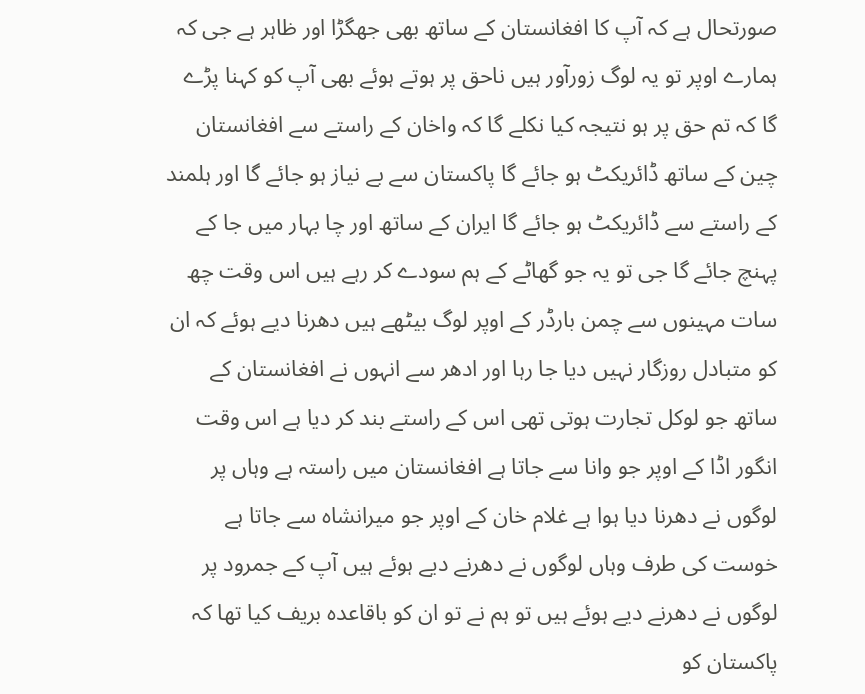صورتحال ہے کہ آپ کا افغانستان کے ساتھ بھی جھگڑا اور ظاہر ہے جی کہ ہمارے اوپر تو یہ لوگ زورآور ہیں ناحق پر ہوتے ہوئے بھی آپ کو کہنا پڑے گا کہ تم حق پر ہو نتیجہ کیا نکلے گا کہ واخان کے راستے سے افغانستان چین کے ساتھ ڈائریکٹ ہو جائے گا پاکستان سے بے نیاز ہو جائے گا اور ہلمند کے راستے سے ڈائریکٹ ہو جائے گا ایران کے ساتھ اور چا بہار میں جا کے پہنچ جائے گا جی تو یہ جو گھاٹے کے ہم سودے کر رہے ہیں اس وقت چھ سات مہینوں سے چمن بارڈر کے اوپر لوگ بیٹھے ہیں دھرنا دیے ہوئے کہ ان کو متبادل روزگار نہیں دیا جا رہا اور ادھر سے انہوں نے افغانستان کے ساتھ جو لوکل تجارت ہوتی تھی اس کے راستے بند کر دیا ہے اس وقت انگور اڈا کے اوپر جو وانا سے جاتا ہے افغانستان میں راستہ ہے وہاں پر لوگوں نے دھرنا دیا ہوا ہے غلام خان کے اوپر جو میرانشاہ سے جاتا ہے خوست کی طرف وہاں لوگوں نے دھرنے دیے ہوئے ہیں آپ کے جمرود پر لوگوں نے دھرنے دیے ہوئے ہیں تو ہم نے تو ان کو باقاعدہ بریف کیا تھا کہ پاکستان کو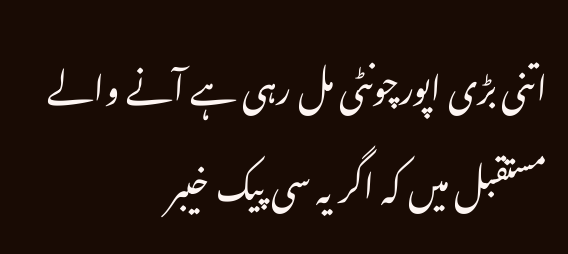اتنی بڑی اپورچونٹی مل رہی ہے آنے والے مستقبل میں کہ اگر یہ سی پیک خیبر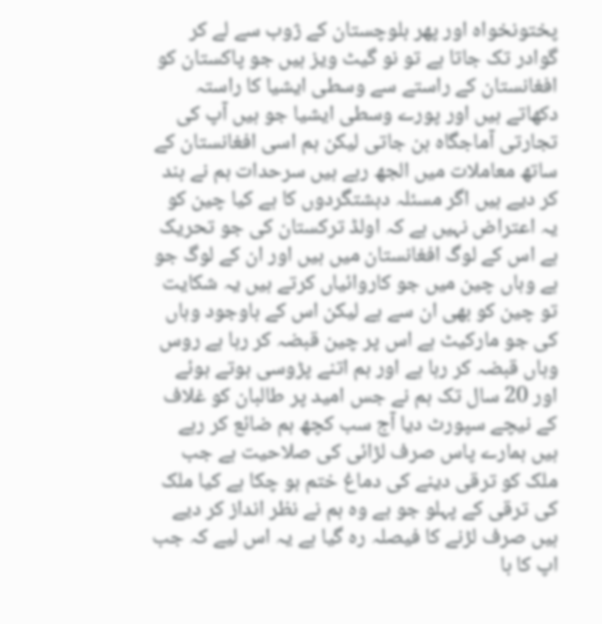پختونخواہ اور پھر بلوچستان کے ژوب سے لے کر گوادر تک جاتا ہے تو نو گیٹ ویز ہیں جو پاکستان کو افغانستان کے راستے سے وسطی ایشیا کا راستہ دکھاتے ہیں اور پورے وسطی ایشیا جو ہیں آپ کی تجارتی آماجگاہ بن جاتی لیکن ہم اسی افغانستان کے ساتھ معاملات میں الجھ رہے ہیں سرحدات ہم نے بند کر دیے ہیں اگر مسئلہ دہشتگردوں کا ہے کیا چین کو یہ اعتراض نہیں ہے کہ اولڈ ترکستان کی جو تحریک ہے اس کے لوگ افغانستان میں ہیں اور ان کے لوگ جو ہے وہاں چین میں جو کاروائیاں کرتے ہیں یہ شکایت تو چین کو بھی ان سے ہے لیکن اس کے باوجود وہاں کی جو مارکیٹ ہے اس پر چین قبضہ کر رہا ہے روس وہاں قبضہ کر رہا ہے اور ہم اتنے پڑوسی ہوتے ہوئے اور 20 سال تک ہم نے جس امید پر طالبان کو غلاف کے نیچے سپورٹ دیا آج سب کچھ ہم ضائع کر رہے ہیں ہمارے پاس صرف لڑائی کی صلاحیت ہے جب ملک کو ترقی دینے کی دماغ ختم ہو چکا ہے کیا ملک کی ترقی کے پہلو جو ہے وہ ہم نے نظر انداز کر دیے ہیں صرف لڑنے کا فیصلہ رہ گیا ہے یہ اس لیے کہ جب اپ کا با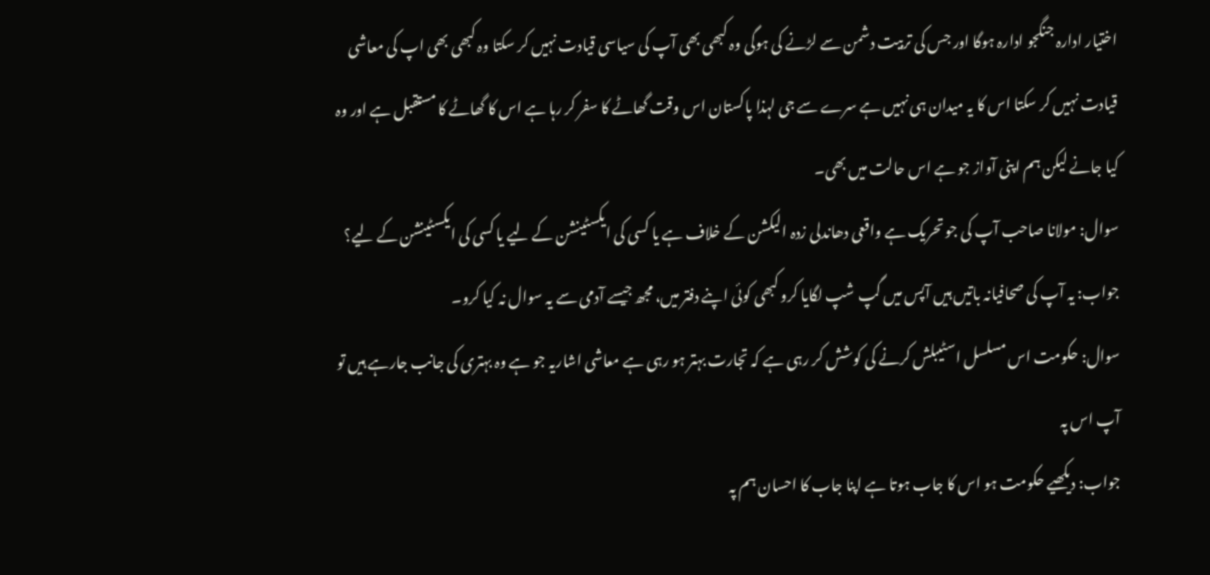اختیار ادارہ جنگجو ادارہ ہوگا اور جس کی تربیت دشمن سے لڑنے کی ہوگی وہ کبھی بھی آپ کی سیاسی قیادت نہیں کر سکتا وہ کبھی بھی اپ کی معاشی قیادت نہیں کر سکتا اس کا یہ میدان ہی نہیں ہے سرے سے جی لہذا پاکستان اس وقت گھاٹے کا سفر کر رہا ہے اس کا گھاٹے کا مستقبل ہے اور وہ کیا جانے لیکن ہم اپنی آواز جو ہے اس حالت میں بھی۔
سوال: مولانا صاحب آپ کی جو تحریک ہے واقعی دھاندلی زدہ الیکشن کے خلاف ہے یا کسی کی ایکسٹینشن کے لیے یا کسی کی ایکسٹینشن کے لیے؟
جواب: یہ آپ کی صحافیانہ باتیں ہیں آپس میں گپ شپ لگایا کرو کبھی کوئی اپنے دفتر میں، مجھ جیسے آدمی سے یہ سوال نہ کیا کرو۔
سوال: حکومت اس مسلسل اسٹیبلش کرنے کی کوشش کر رہی ہے کہ تجارت بہتر ہو رہی ہے معاشی اشاریہ جو ہے وہ بہتری کی جانب جارہے ہیں تو آپ اس پہ
جواب: دیکھیے حکومت ہو اس کا جاب ہوتا ہے اپنا جاب کا احسان ہم پہ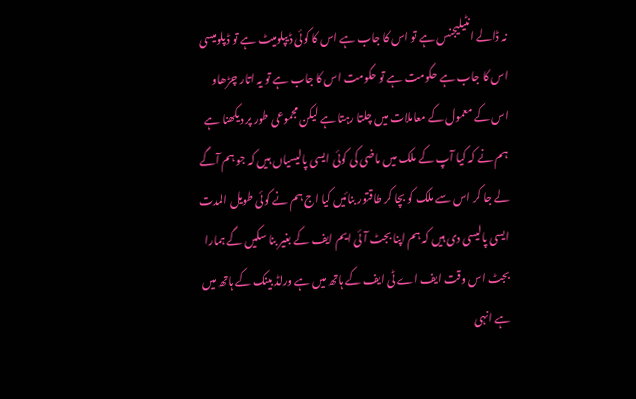نہ ڈالے انٹیلیجنس ہے تو اس کا جاب ہے اس کا کوئی ڈیپلومیٹ ہے تو ڈپلومیسی اس کا جاب ہے حکومت ہے تو حکومت اس کا جاب ہے تو یہ اتار چڑھاو اس کے معمول کے معاملات میں چلتا رہتا ہے لیکن مجموعی طور پر دیکھنا ہے ہم نے کہ کیا آپ کے ملک میں ماضی کی کوئی ایسی پالیسیاں ہیں کہ جو ہم آگے لے جا کر اس سے ملک کو بچا کر طاقتور بنائیں کیا اج ہم نے کوئی طویل المدت ایسی پالیسی دی ہیں کہ ہم اپنا بجٹ آئی ایم ایف کے بغیر بنا سکیں گے ہمارا بجٹ اس وقت ایف اے ٹی ایف کے ہاتھ میں ہے ورلڈ بینک کے ہاتھ میں ہے انہی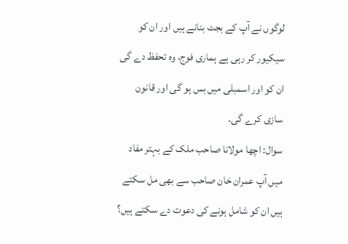لوگوں نے آپ کے بجٹ بنانے ہیں اور ان کو سیکیور کر رہی ہے ہماری فوج، وہ تحفظ دے گی ان کو اور اسمبلی میں بس ہو گی اور قانون سازی کرے گی۔
سوال: اچھا مولانا صاحب ملک کے بہتر مفاد میں آپ عمران خان صاحب سے بھی مل سکتے ہیں ان کو شامل ہونے کی دعوت دے سکتے ہیں؟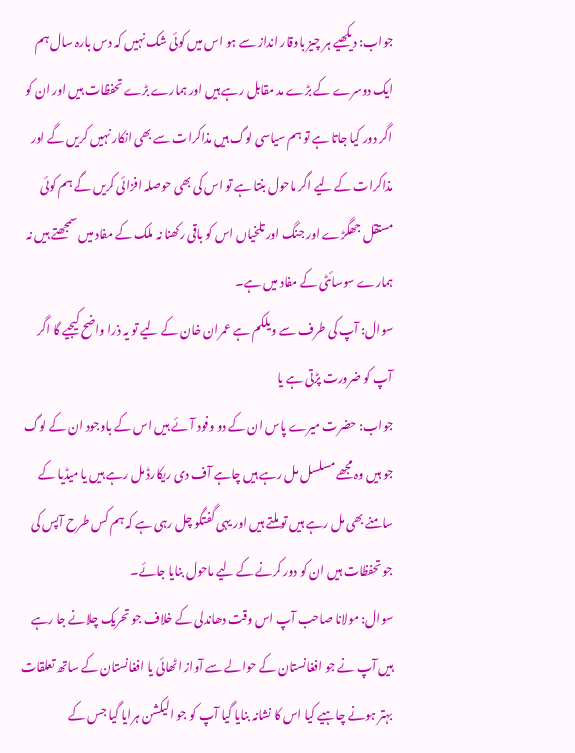جواب: دیکھیے ہر چیز باوقار انداز سے ہو اس میں کوئی شک نہیں کہ دس بارہ سال ہم ایک دوسرے کے بڑے مد مقابل رہے ہیں اور ہمارے بڑے تحفظات ہیں اور ان کو اگر دور کیا جاتا ہے تو ہم سیاسی لوگ ہیں مذاکرات سے بھی انکار نہیں کریں گے اور مذاکرات کے لیے اگر ماحول بنتا ہے تو اس کی بھی حوصلہ افزائی کریں گے ہم کوئی مستقل جھگڑے اور جنگ اور تلخیاں اس کو باقی رکھنا نہ ملک کے مفاد میں سمجھتے ہیں نہ ہمارے سوسائٹی کے مفاد میں ہے۔
سوال: آپ کی طرف سے ویلکم ہے عمران خان کے لیے تو یہ ذرا واضح کیجیے گا اگر آپ کو ضرورت پڑتی ہے یا
جواب: حضرت میرے پاس ان کے دو وفود آئے ہیں اس کے باوجود ان کے لوگ جو ہیں وہ مجھے مسلسل مل رہے ہیں چاہے آف دی ریکارڈ مل رہے ہیں یا میڈیا کے سامنے بھی مل رہے ہیں تو ملتے ہیں اور یہی گفتگو چل رہی ہے کہ ہم کس طرح آپس کی جو تحفظات ہیں ان کو دور کرنے کے لیے ماحول بنایا جائے۔
سوال: مولانا صاحب آپ اس وقت دھاندلی کے خلاف جو تحریک چلانے جا رہے ہیں آپ نے جو افغانستان کے حوالے سے آواز اٹھائی یا افغانستان کے ساتھ تعلقات بہتر ہونے چاہیے کیا اس کا نشانہ بنایا گیا آپ کو جو الیکشن ہرایا گیا جس کے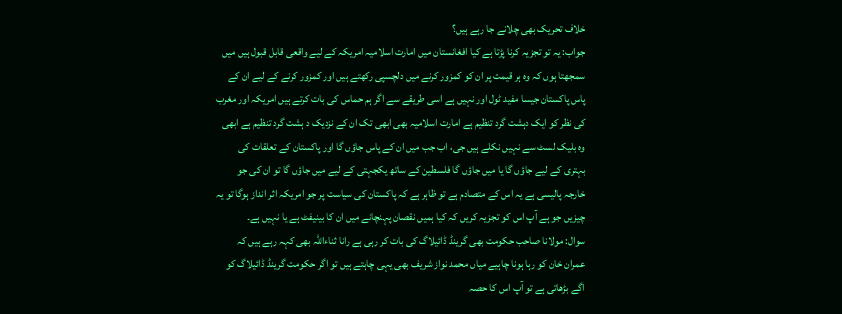خلاف تحریک بھی چلانے جا رہے ہیں؟
جواب: یہ تو تجزیہ کرنا پڑتا ہے کیا افغانستان میں امارت اسلامیہ امریکہ کے لیے واقعی قابل قبول ہیں میں سمجھتا ہوں کہ وہ ہر قیمت پر ان کو کمزور کرنے میں دلچسپی رکھتے ہیں اور کمزور کرنے کے لیے ان کے پاس پاکستان جیسا مفید ٹول اور نہیں ہے اسی طریقے سے اگر ہم حماس کی بات کرتے ہیں امریکہ اور مغرب کی نظر کو ایک دہشت گرد تنظیم ہے امارت اسلامیہ بھی ابھی تک ان کے نزدیک د ہشت گرد تنظیم ہے ابھی وہ بلیک لسٹ سے نہیں نکلے ہیں جی، اب جب میں ان کے پاس جاؤں گا اور پاکستان کے تعلقات کی بہتری کے لیے جاؤں گا یا میں جاؤں گا فلسطین کے ساتھ یکجہتی کے لیے میں جاؤں گا تو ان کی جو خارجہ پالیسی ہے یہ اس کے متصادم ہے تو ظاہر ہے کہ پاکستان کی سیاست پر جو امریکہ اثر انداز ہوگا تو یہ چیزیں جو ہے آپ اس کو تجزیہ کریں کہ کیا ہمیں نقصان پہنچانے میں ان کا بینیفٹ ہے یا نہیں ہے۔
سوال: مولانا صاحب حکومت بھی گرینڈ ڈائیلاگ کی بات کر رہی ہے رانا ثناءاللہ بھی کہہ رہے ہیں کہ عمران خان کو رہا ہونا چاہیے میاں محمد نواز شریف بھی یہی چاہتے ہیں تو اگر حکومت گرینڈ ڈائیلاگ کو اگے بڑھاتی ہے تو آپ اس کا حصہ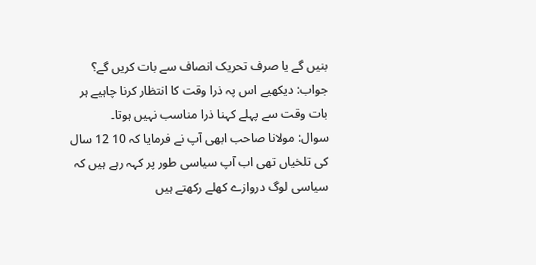بنیں گے یا صرف تحریک انصاف سے بات کریں گے؟
جواب: دیکھیے اس پہ ذرا وقت کا انتظار کرنا چاہیے ہر بات وقت سے پہلے کہنا ذرا مناسب نہیں ہوتا۔
سوال: مولانا صاحب ابھی آپ نے فرمایا کہ 10 12 سال کی تلخیاں تھی اب آپ سیاسی طور پر کہہ رہے ہیں کہ سیاسی لوگ دروازے کھلے رکھتے ہیں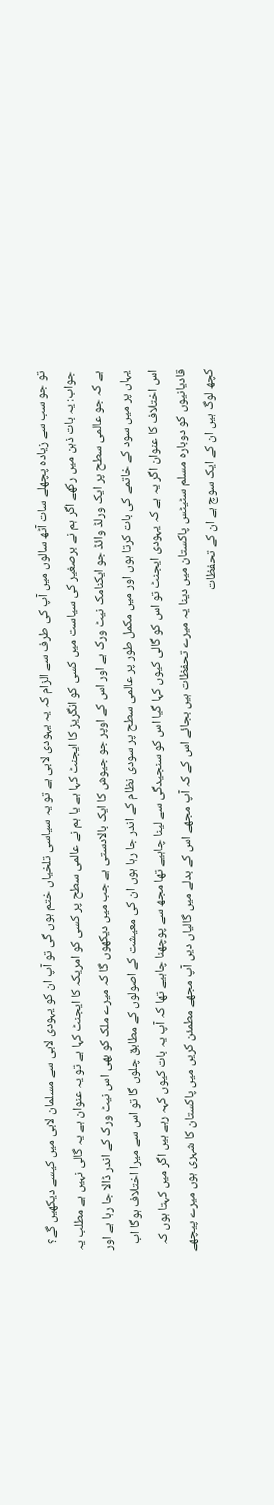تو جو سب سے زیادہ پچھلے سات آٹھ سالوں میں آپ کی طرف سے الزام کہ یہ یہودی لابی ہے تو یہ سیاسی تلخیاں ختم ہوں گی تو آپ ان کو یہودی لابی سے مسلمان لابی میں کیسے دیکھیں گے؟
جواب: یہ بات ذہن میں رکھے اگر ہم نے برصغیر کی سیاست میں کسی کو انگریز کا ایجنٹ کہا ہے یا ہم نے عالمی سطح پر کسی کو امریکہ کا ایجنٹ کہا ہے تو یہ عنوان ہے یہ گالی نہیں ہے مطلب یہ ہے کہ جو عالمی سطح پر ایک ورلڈ وائڈ جو ایکنامک نیٹ ورک ہے اور اس کے اوپر جو جیوش کا ایک بالادستی ہے جب میں دیکھوں گا کہ میرے ملک کو بھی اس نیٹ ورک کے اندر ڈالا جا رہا ہے اور یہاں پر میں سود کے خاتمے کی بات کرتا ہوں اور میں مکمل طور پر عالمی سطح پر سودی نظام کے اندر جا رہا ہوں ان کی معیشت کے اصولوں کے مطابق چلوں گا تو اس سے میرا اختلاف ہوگا اب اس اختلاف کا عنوان اگر یہ ہے کہ یہودی ایجنٹ تو اس کو گالی کیوں کہا گیا اس کو سنجیدگی سے لینا چاہیے تھا مجھ سے پوچھنا چاہیے تھا کہ آپ یہ بات کیوں کہہ رہے ہیں اگر میں کہتا ہوں کہ قادیانیوں کو دوبارہ مسلم سٹیٹس پاکستان میں دینا یہ میرے تحفظات ہیں بجائے اس کے کہ آپ مجھے اس کے بدلے میں گالیاں دیں آپ مجھے مطمئن کریں میں پاکستان کا شہری ہوں میرے پیچھے کچھ لوگ ہیں ان کے ایک سوچ ہے ان کے تحفظات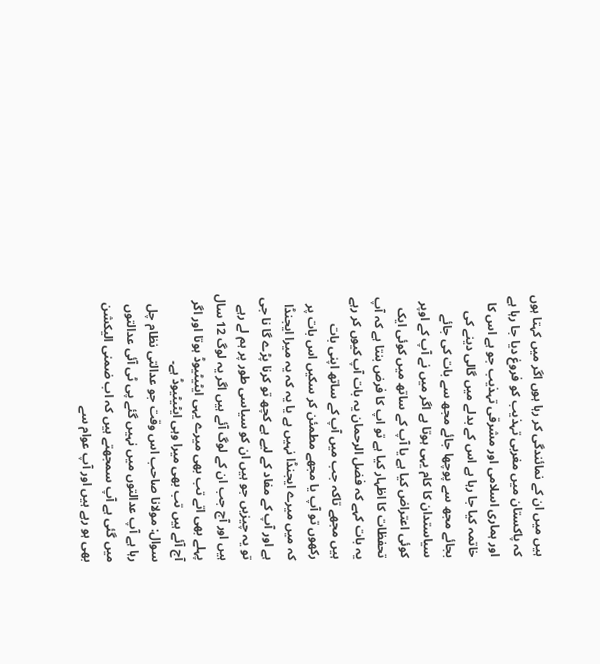ہیں میں ان کے نمائندگی کر رہا ہوں اگر میں کہتا ہوں کہ پاکستان میں مغربی تہذیب کو فروغ دیا جا رہا ہے اور ہماری اسلامی اور مشرقی تہذیب جو ہے اس کا خاتمہ کیا جا رہا ہے اس کے بدلے میں گالی دینے کی بجائے مجھ سے پوچھا جائے مجھ سے بات کی جائے سیاستدان کا کام یہی ہوتا ہے اگر میں نے آپ کے اوپر کوئی اعتراض کیا ہے یا آپ کے ساتھ میں کوئی ایک تحفظات کا اظہار کیا ہے تو اپ کا فرض بنتا ہے کہ آپ یہ بات کہے کہ فضل الرحمان یہ بات آپ کیوں کر رہے ہیں مجھے تاکہ جب میں آپ کے ساتھ اپنی بات رکھوں تو آپ یا مجھے مطمئن کر سکیں اس بات پر کہ میں میرے ایجنڈا نہیں ہے یا یہ کہ یہ میرا ایجنڈا ہے اور آپ کے مفاد کے لیے ہے کچھ تو کرنا پڑے گا نا جی تو یہ چیزیں جو ہیں ان کو سیاسی طور پر ہم لے رہے ہیں اور آج جب ان کے لوگ آئے ہیں اگر یہ لوگ 12 سال پہلے بھی اتے تب بھی میرے یہی ایٹیٹیوڈ ہوتا اور اگر آج آئے ہیں تب بھی میرا وہی ایٹیٹیوڈ ہے۔
سوال: مولانا صاحب اس وقت جو عدالتی نظام چل رہا ہے آپ عدالتوں میں نہیں گئے پی ٹی آئی عدالتوں میں گئی ہے آپ سمجھتے ہیں کہ اب ضمنی الیکشن بھی ہو رہے ہیں اور آپ عوام سے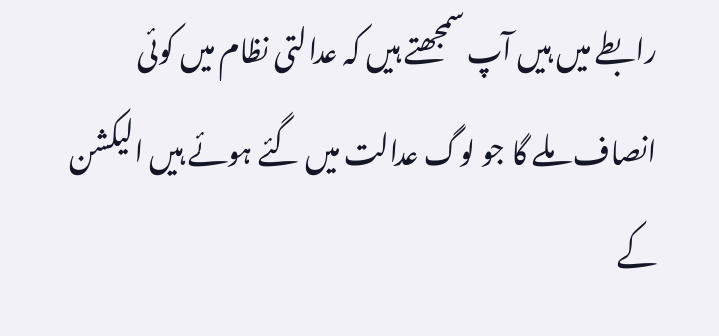رابطے میں ہیں آپ سمجھتے ہیں کہ عدالتی نظام میں کوئی انصاف ملے گا جو لوگ عدالت میں گئے ہوئے ہیں الیکشن کے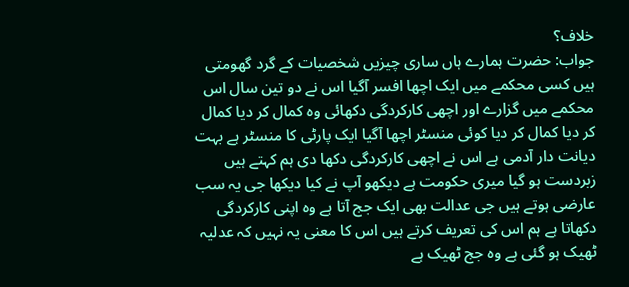خلاف؟
جواب: حضرت ہمارے ہاں ساری چیزیں شخصیات کے گرد گھومتی ہیں کسی محکمے میں ایک اچھا افسر آگیا اس نے دو تین سال اس محکمے میں گزارے اور اچھی کارکردگی دکھائی وہ کمال کر دیا کمال کر دیا کمال کر دیا کوئی منسٹر اچھا آگیا ایک پارٹی کا منسٹر ہے بہت دیانت دار آدمی ہے اس نے اچھی کارکردگی دکھا دی ہم کہتے ہیں زبردست ہو گیا میری حکومت ہے دیکھو آپ نے کیا دیکھا جی یہ سب عارضی ہوتے ہیں جی عدالت بھی ایک جج آتا ہے وہ اپنی کارکردگی دکھاتا ہے ہم اس کی تعریف کرتے ہیں اس کا معنی یہ نہیں کہ عدلیہ ٹھیک ہو گئی ہے وہ جج ٹھیک ہے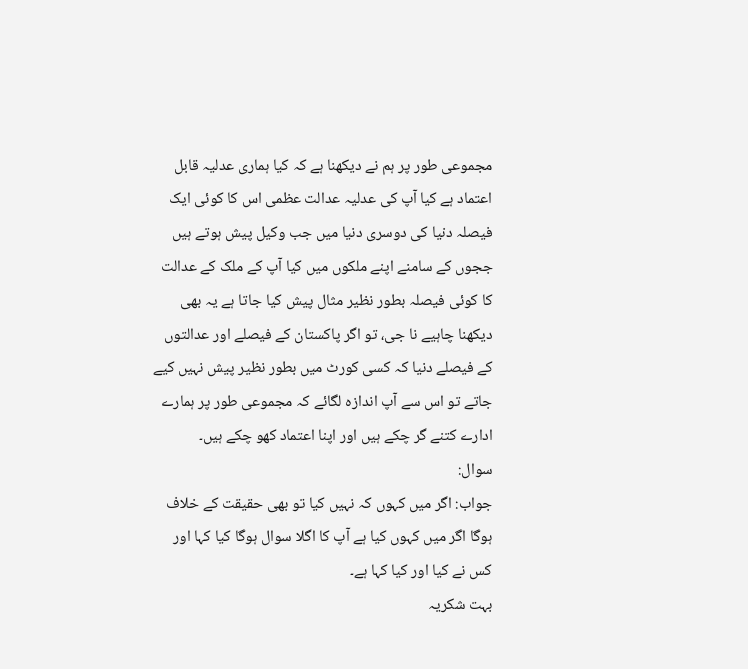مجموعی طور پر ہم نے دیکھنا ہے کہ کیا ہماری عدلیہ قابل اعتماد ہے کیا آپ کی عدلیہ عدالت عظمی اس کا کوئی ایک فیصلہ دنیا کی دوسری دنیا میں جب وکیل پیش ہوتے ہیں ججوں کے سامنے اپنے ملکوں میں کیا آپ کے ملک کے عدالت کا کوئی فیصلہ بطور نظیر مثال پیش کیا جاتا ہے یہ بھی دیکھنا چاہیے نا جی، تو اگر پاکستان کے فیصلے اور عدالتوں کے فیصلے دنیا کہ کسی کورٹ میں بطور نظیر پیش نہیں کیے جاتے تو اس سے آپ اندازہ لگائے کہ مجموعی طور پر ہمارے ادارے کتنے گر چکے ہیں اور اپنا اعتماد کھو چکے ہیں۔
سوال:
جواب: اگر میں کہوں کہ نہیں کیا تو بھی حقیقت کے خلاف ہوگا اگر میں کہوں کیا ہے آپ کا اگلا سوال ہوگا کیا کہا اور کس نے کیا اور کیا کہا ہے۔
بہت شکریہ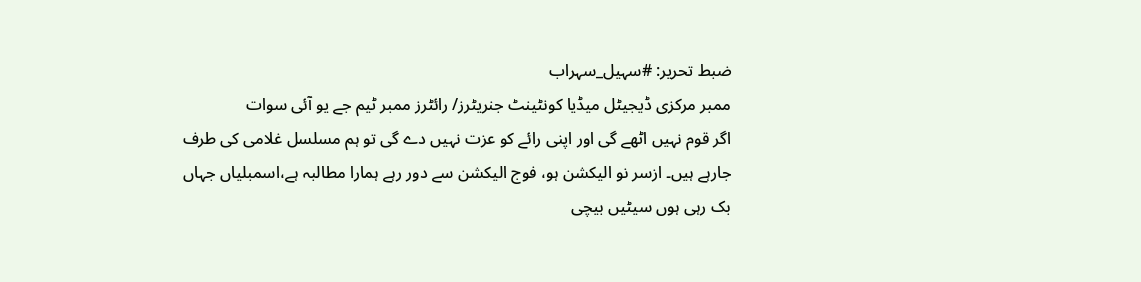ضبط تحریر: #سہیل_سہراب
ممبر مرکزی ڈیجیٹل میڈیا کونٹینٹ جنریٹرز/ رائٹرز ممبر ٹیم جے یو آئی سوات
اگر قوم نہیں اٹھے گی اور اپنی رائے کو عزت نہیں دے گی تو ہم مسلسل غلامی کی طرف جارہے ہیں۔ ازسر نو الیکشن ہو، فوج الیکشن سے دور رہے ہمارا مطالبہ ہے،اسمبلیاں جہاں بک رہی ہوں سیٹیں بیچی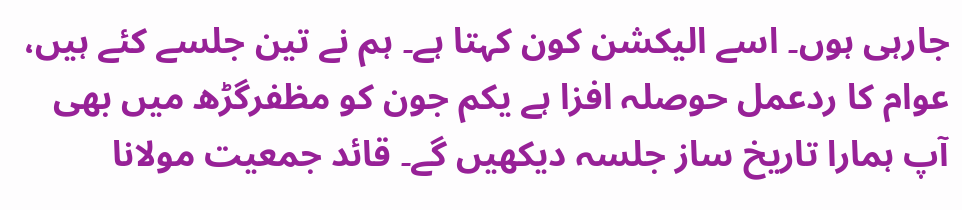جارہی ہوں۔ اسے الیکشن کون کہتا ہے۔ ہم نے تین جلسے کئے ہیں، عوام کا ردعمل حوصلہ افزا ہے یکم جون کو مظفرگڑھ میں بھی آپ ہمارا تاریخ ساز جلسہ دیکھیں گے۔ قائد جمعیت مولانا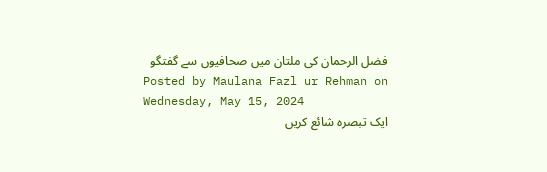فضل الرحمان کی ملتان میں صحافیوں سے گفتگو
Posted by Maulana Fazl ur Rehman on Wednesday, May 15, 2024
ایک تبصرہ شائع کریں